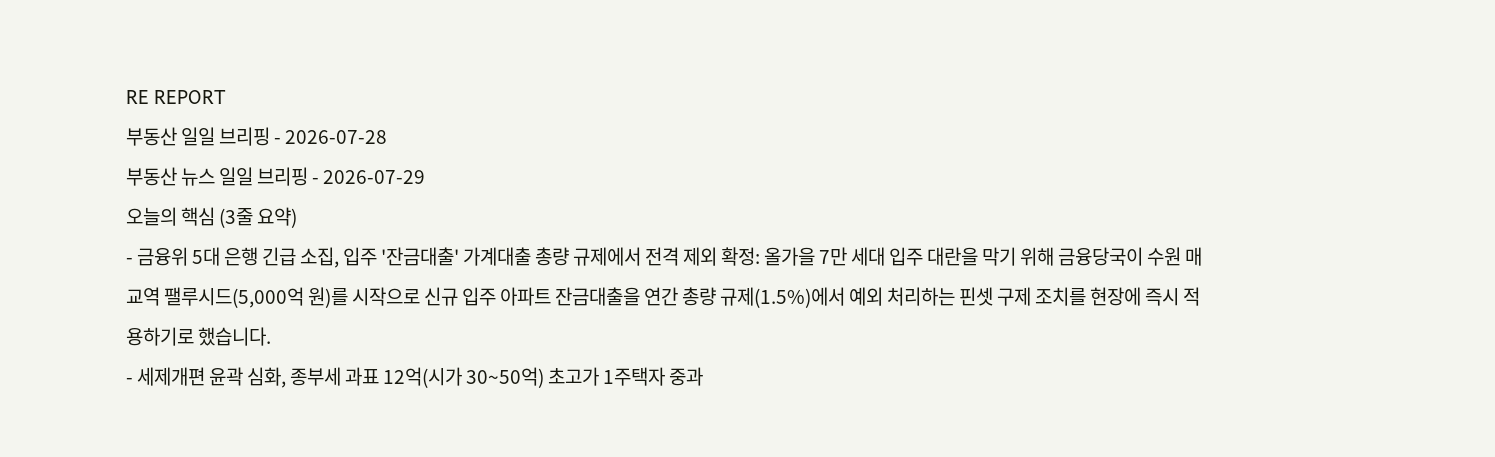RE REPORT
부동산 일일 브리핑 - 2026-07-28
부동산 뉴스 일일 브리핑 - 2026-07-29
오늘의 핵심 (3줄 요약)
- 금융위 5대 은행 긴급 소집, 입주 '잔금대출' 가계대출 총량 규제에서 전격 제외 확정: 올가을 7만 세대 입주 대란을 막기 위해 금융당국이 수원 매교역 팰루시드(5,000억 원)를 시작으로 신규 입주 아파트 잔금대출을 연간 총량 규제(1.5%)에서 예외 처리하는 핀셋 구제 조치를 현장에 즉시 적용하기로 했습니다.
- 세제개편 윤곽 심화, 종부세 과표 12억(시가 30~50억) 초고가 1주택자 중과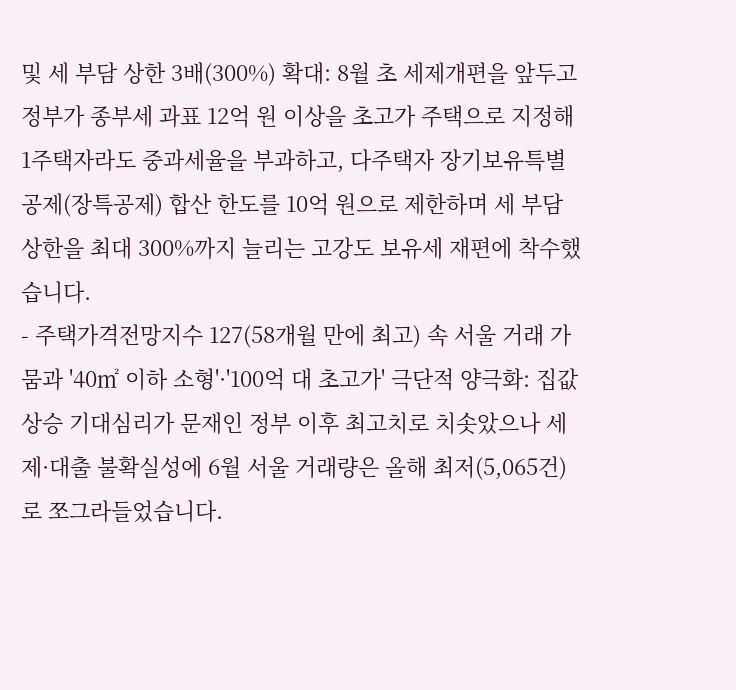및 세 부담 상한 3배(300%) 확대: 8월 초 세제개편을 앞두고 정부가 종부세 과표 12억 원 이상을 초고가 주택으로 지정해 1주택자라도 중과세율을 부과하고, 다주택자 장기보유특별공제(장특공제) 합산 한도를 10억 원으로 제한하며 세 부담 상한을 최대 300%까지 늘리는 고강도 보유세 재편에 착수했습니다.
- 주택가격전망지수 127(58개월 만에 최고) 속 서울 거래 가뭄과 '40㎡ 이하 소형'·'100억 대 초고가' 극단적 양극화: 집값 상승 기대심리가 문재인 정부 이후 최고치로 치솟았으나 세제·대출 불확실성에 6월 서울 거래량은 올해 최저(5,065건)로 쪼그라들었습니다.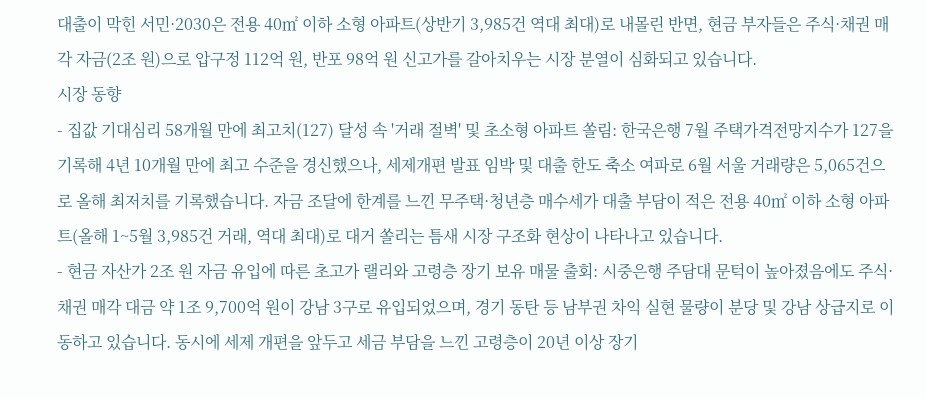대출이 막힌 서민·2030은 전용 40㎡ 이하 소형 아파트(상반기 3,985건 역대 최대)로 내몰린 반면, 현금 부자들은 주식·채권 매각 자금(2조 원)으로 압구정 112억 원, 반포 98억 원 신고가를 갈아치우는 시장 분열이 심화되고 있습니다.
시장 동향
- 집값 기대심리 58개월 만에 최고치(127) 달성 속 '거래 절벽' 및 초소형 아파트 쏠림: 한국은행 7월 주택가격전망지수가 127을 기록해 4년 10개월 만에 최고 수준을 경신했으나, 세제개편 발표 임박 및 대출 한도 축소 여파로 6월 서울 거래량은 5,065건으로 올해 최저치를 기록했습니다. 자금 조달에 한계를 느낀 무주택·청년층 매수세가 대출 부담이 적은 전용 40㎡ 이하 소형 아파트(올해 1~5월 3,985건 거래, 역대 최대)로 대거 쏠리는 틈새 시장 구조화 현상이 나타나고 있습니다.
- 현금 자산가 2조 원 자금 유입에 따른 초고가 랠리와 고령층 장기 보유 매물 출회: 시중은행 주담대 문턱이 높아졌음에도 주식·채권 매각 대금 약 1조 9,700억 원이 강남 3구로 유입되었으며, 경기 동탄 등 남부권 차익 실현 물량이 분당 및 강남 상급지로 이동하고 있습니다. 동시에 세제 개편을 앞두고 세금 부담을 느낀 고령층이 20년 이상 장기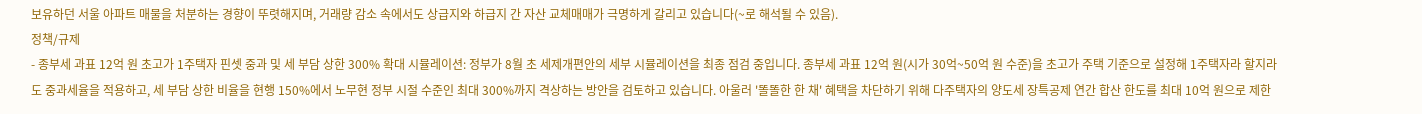보유하던 서울 아파트 매물을 처분하는 경향이 뚜렷해지며, 거래량 감소 속에서도 상급지와 하급지 간 자산 교체매매가 극명하게 갈리고 있습니다(~로 해석될 수 있음).
정책/규제
- 종부세 과표 12억 원 초고가 1주택자 핀셋 중과 및 세 부담 상한 300% 확대 시뮬레이션: 정부가 8월 초 세제개편안의 세부 시뮬레이션을 최종 점검 중입니다. 종부세 과표 12억 원(시가 30억~50억 원 수준)을 초고가 주택 기준으로 설정해 1주택자라 할지라도 중과세율을 적용하고, 세 부담 상한 비율을 현행 150%에서 노무현 정부 시절 수준인 최대 300%까지 격상하는 방안을 검토하고 있습니다. 아울러 '똘똘한 한 채' 혜택을 차단하기 위해 다주택자의 양도세 장특공제 연간 합산 한도를 최대 10억 원으로 제한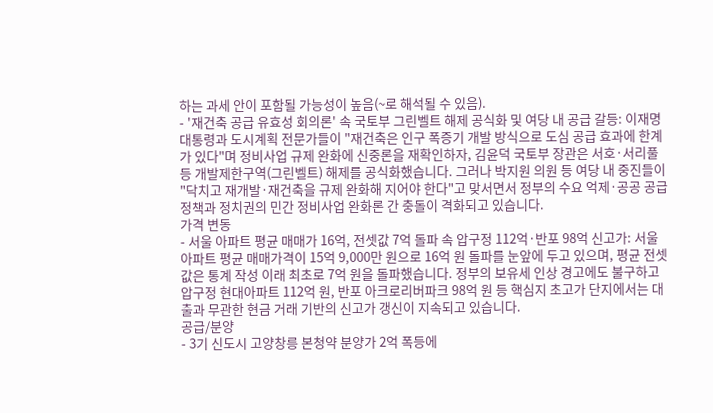하는 과세 안이 포함될 가능성이 높음(~로 해석될 수 있음).
- '재건축 공급 유효성 회의론' 속 국토부 그린벨트 해제 공식화 및 여당 내 공급 갈등: 이재명 대통령과 도시계획 전문가들이 "재건축은 인구 폭증기 개발 방식으로 도심 공급 효과에 한계가 있다"며 정비사업 규제 완화에 신중론을 재확인하자, 김윤덕 국토부 장관은 서호·서리풀 등 개발제한구역(그린벨트) 해제를 공식화했습니다. 그러나 박지원 의원 등 여당 내 중진들이 "닥치고 재개발·재건축을 규제 완화해 지어야 한다"고 맞서면서 정부의 수요 억제·공공 공급 정책과 정치권의 민간 정비사업 완화론 간 충돌이 격화되고 있습니다.
가격 변동
- 서울 아파트 평균 매매가 16억, 전셋값 7억 돌파 속 압구정 112억·반포 98억 신고가: 서울 아파트 평균 매매가격이 15억 9,000만 원으로 16억 원 돌파를 눈앞에 두고 있으며, 평균 전셋값은 통계 작성 이래 최초로 7억 원을 돌파했습니다. 정부의 보유세 인상 경고에도 불구하고 압구정 현대아파트 112억 원, 반포 아크로리버파크 98억 원 등 핵심지 초고가 단지에서는 대출과 무관한 현금 거래 기반의 신고가 갱신이 지속되고 있습니다.
공급/분양
- 3기 신도시 고양창릉 본청약 분양가 2억 폭등에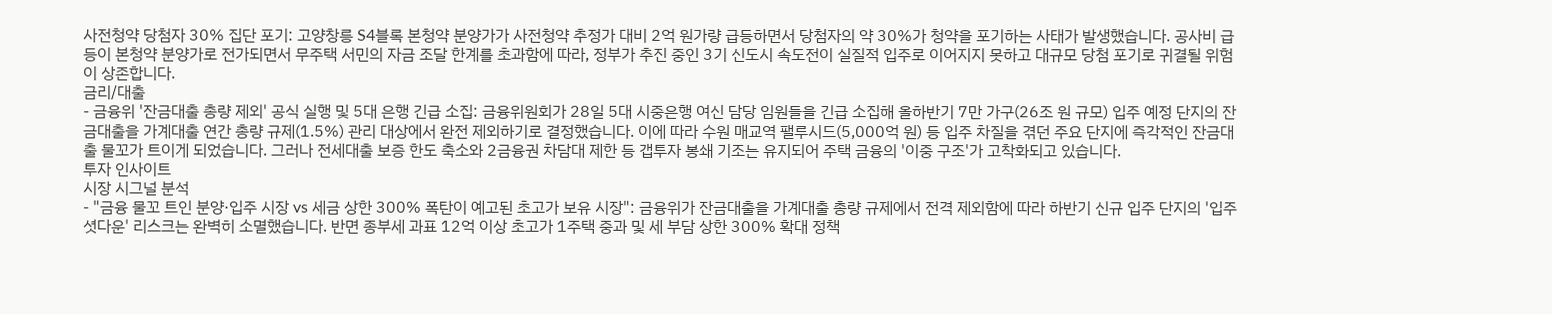사전청약 당첨자 30% 집단 포기: 고양창릉 S4블록 본청약 분양가가 사전청약 추정가 대비 2억 원가량 급등하면서 당첨자의 약 30%가 청약을 포기하는 사태가 발생했습니다. 공사비 급등이 본청약 분양가로 전가되면서 무주택 서민의 자금 조달 한계를 초과함에 따라, 정부가 추진 중인 3기 신도시 속도전이 실질적 입주로 이어지지 못하고 대규모 당첨 포기로 귀결될 위험이 상존합니다.
금리/대출
- 금융위 '잔금대출 총량 제외' 공식 실행 및 5대 은행 긴급 소집: 금융위원회가 28일 5대 시중은행 여신 담당 임원들을 긴급 소집해 올하반기 7만 가구(26조 원 규모) 입주 예정 단지의 잔금대출을 가계대출 연간 총량 규제(1.5%) 관리 대상에서 완전 제외하기로 결정했습니다. 이에 따라 수원 매교역 팰루시드(5,000억 원) 등 입주 차질을 겪던 주요 단지에 즉각적인 잔금대출 물꼬가 트이게 되었습니다. 그러나 전세대출 보증 한도 축소와 2금융권 차담대 제한 등 갭투자 봉쇄 기조는 유지되어 주택 금융의 '이중 구조'가 고착화되고 있습니다.
투자 인사이트
시장 시그널 분석
- "금융 물꼬 트인 분양·입주 시장 vs 세금 상한 300% 폭탄이 예고된 초고가 보유 시장": 금융위가 잔금대출을 가계대출 총량 규제에서 전격 제외함에 따라 하반기 신규 입주 단지의 '입주 셧다운' 리스크는 완벽히 소멸했습니다. 반면 종부세 과표 12억 이상 초고가 1주택 중과 및 세 부담 상한 300% 확대 정책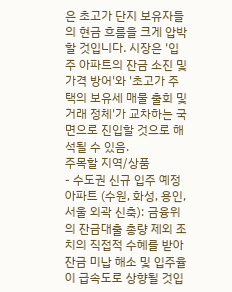은 초고가 단지 보유자들의 현금 흐름을 크게 압박할 것입니다. 시장은 '입주 아파트의 잔금 소진 및 가격 방어'와 '초고가 주택의 보유세 매물 출회 및 거래 정체'가 교차하는 국면으로 진입할 것으로 해석될 수 있음.
주목할 지역/상품
- 수도권 신규 입주 예정 아파트 (수원, 화성, 용인, 서울 외곽 신축): 금융위의 잔금대출 총량 제외 조치의 직접적 수혜를 받아 잔금 미납 해소 및 입주율이 급속도로 상향될 것입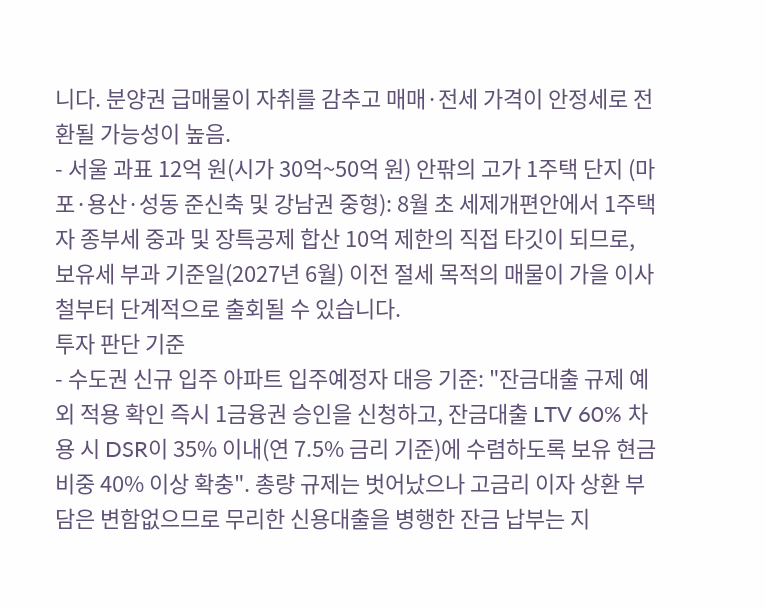니다. 분양권 급매물이 자취를 감추고 매매·전세 가격이 안정세로 전환될 가능성이 높음.
- 서울 과표 12억 원(시가 30억~50억 원) 안팎의 고가 1주택 단지 (마포·용산·성동 준신축 및 강남권 중형): 8월 초 세제개편안에서 1주택자 종부세 중과 및 장특공제 합산 10억 제한의 직접 타깃이 되므로, 보유세 부과 기준일(2027년 6월) 이전 절세 목적의 매물이 가을 이사철부터 단계적으로 출회될 수 있습니다.
투자 판단 기준
- 수도권 신규 입주 아파트 입주예정자 대응 기준: "잔금대출 규제 예외 적용 확인 즉시 1금융권 승인을 신청하고, 잔금대출 LTV 60% 차용 시 DSR이 35% 이내(연 7.5% 금리 기준)에 수렴하도록 보유 현금 비중 40% 이상 확충". 총량 규제는 벗어났으나 고금리 이자 상환 부담은 변함없으므로 무리한 신용대출을 병행한 잔금 납부는 지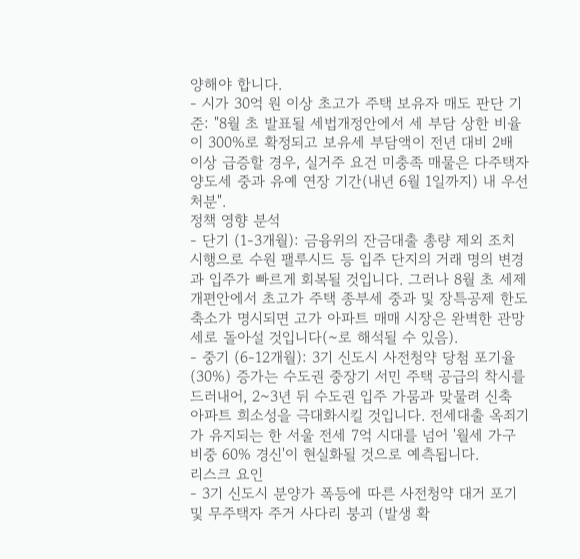양해야 합니다.
- 시가 30억 원 이상 초고가 주택 보유자 매도 판단 기준: "8월 초 발표될 세법개정안에서 세 부담 상한 비율이 300%로 확정되고 보유세 부담액이 전년 대비 2배 이상 급증할 경우, 실거주 요건 미충족 매물은 다주택자 양도세 중과 유예 연장 기간(내년 6월 1일까지) 내 우선 처분".
정책 영향 분석
- 단기 (1-3개월): 금융위의 잔금대출 총량 제외 조치 시행으로 수원 팰루시드 등 입주 단지의 거래 명의 변경과 입주가 빠르게 회복될 것입니다. 그러나 8월 초 세제개편안에서 초고가 주택 종부세 중과 및 장특공제 한도 축소가 명시되면 고가 아파트 매매 시장은 완벽한 관망세로 돌아설 것입니다(~로 해석될 수 있음).
- 중기 (6-12개월): 3기 신도시 사전청약 당첨 포기율(30%) 증가는 수도권 중장기 서민 주택 공급의 착시를 드러내어, 2~3년 뒤 수도권 입주 가뭄과 맞물려 신축 아파트 희소성을 극대화시킬 것입니다. 전세대출 옥죄기가 유지되는 한 서울 전세 7억 시대를 넘어 '월세 가구 비중 60% 경신'이 현실화될 것으로 예측됩니다.
리스크 요인
- 3기 신도시 분양가 폭등에 따른 사전청약 대거 포기 및 무주택자 주거 사다리 붕괴 (발생 확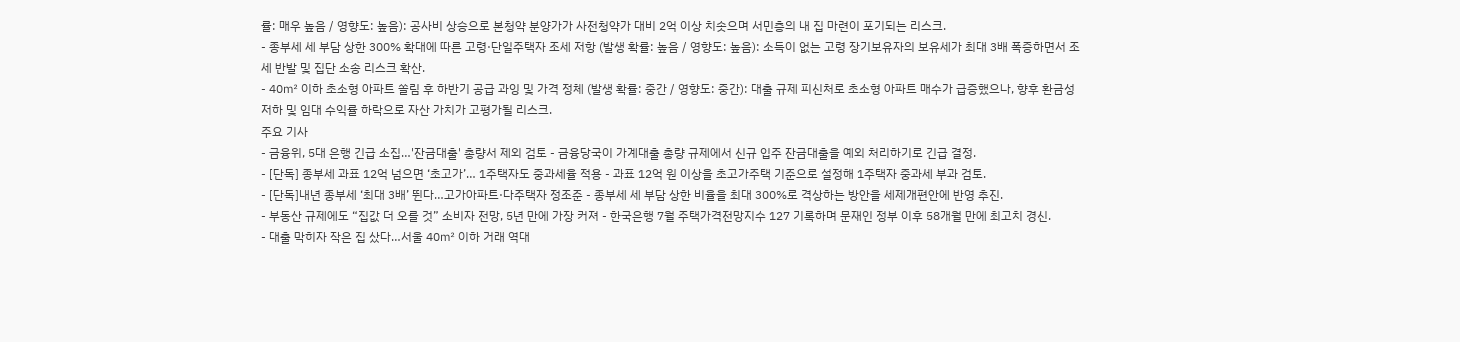률: 매우 높음 / 영향도: 높음): 공사비 상승으로 본청약 분양가가 사전청약가 대비 2억 이상 치솟으며 서민층의 내 집 마련이 포기되는 리스크.
- 종부세 세 부담 상한 300% 확대에 따른 고령·단일주택자 조세 저항 (발생 확률: 높음 / 영향도: 높음): 소득이 없는 고령 장기보유자의 보유세가 최대 3배 폭증하면서 조세 반발 및 집단 소송 리스크 확산.
- 40㎡ 이하 초소형 아파트 쏠림 후 하반기 공급 과잉 및 가격 정체 (발생 확률: 중간 / 영향도: 중간): 대출 규제 피신처로 초소형 아파트 매수가 급증했으나, 향후 환금성 저하 및 임대 수익률 하락으로 자산 가치가 고평가될 리스크.
주요 기사
- 금융위, 5대 은행 긴급 소집…'잔금대출' 총량서 제외 검토 - 금융당국이 가계대출 총량 규제에서 신규 입주 잔금대출을 예외 처리하기로 긴급 결정.
- [단독] 종부세 과표 12억 넘으면 ‘초고가’… 1주택자도 중과세율 적용 - 과표 12억 원 이상을 초고가주택 기준으로 설정해 1주택자 중과세 부과 검토.
- [단독]내년 종부세 ‘최대 3배’ 뛴다…고가아파트·다주택자 정조준 - 종부세 세 부담 상한 비율을 최대 300%로 격상하는 방안을 세제개편안에 반영 추진.
- 부동산 규제에도 “집값 더 오를 것” 소비자 전망, 5년 만에 가장 커져 - 한국은행 7월 주택가격전망지수 127 기록하며 문재인 정부 이후 58개월 만에 최고치 경신.
- 대출 막히자 작은 집 샀다…서울 40㎡ 이하 거래 역대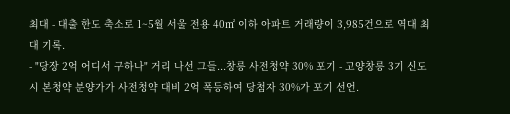최대 - 대출 한도 축소로 1~5월 서울 전용 40㎡ 이하 아파트 거래량이 3,985건으로 역대 최대 기록.
- "당장 2억 어디서 구하나" 거리 나선 그들...창릉 사전청약 30% 포기 - 고양창릉 3기 신도시 본청약 분양가가 사전청약 대비 2억 폭등하여 당첨자 30%가 포기 선언.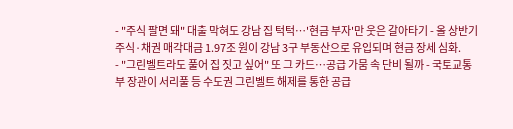- "주식 팔면 돼" 대출 막혀도 강남 집 턱턱…'현금 부자'만 웃은 갈아타기 - 올 상반기 주식·채권 매각대금 1.97조 원이 강남 3구 부동산으로 유입되며 현금 장세 심화.
- "그린벨트라도 풀어 집 짓고 싶어" 또 그 카드…공급 가뭄 속 단비 될까 - 국토교통부 장관이 서리풀 등 수도권 그린벨트 해제를 통한 공급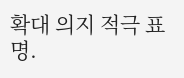확대 의지 적극 표명.